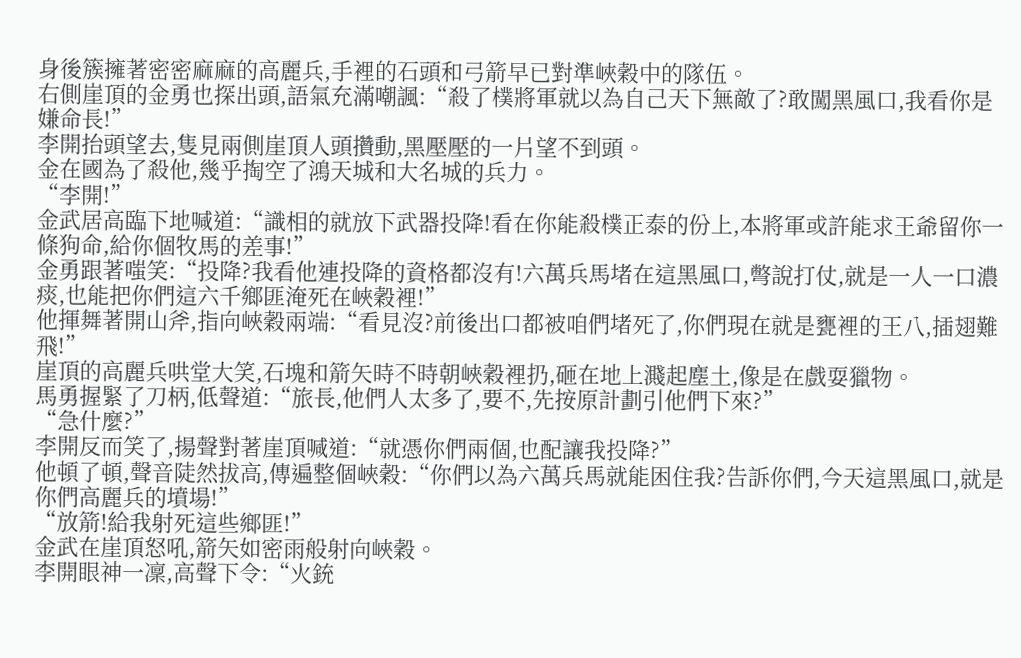身後簇擁著密密麻麻的高麗兵,手裡的石頭和弓箭早已對準峽穀中的隊伍。
右側崖頂的金勇也探出頭,語氣充滿嘲諷:“殺了樸將軍就以為自己天下無敵了?敢闖黑風口,我看你是嫌命長!”
李開抬頭望去,隻見兩側崖頂人頭攢動,黑壓壓的一片望不到頭。
金在國為了殺他,幾乎掏空了鴻天城和大名城的兵力。
“李開!”
金武居高臨下地喊道:“識相的就放下武器投降!看在你能殺樸正泰的份上,本將軍或許能求王爺留你一條狗命,給你個牧馬的差事!”
金勇跟著嗤笑:“投降?我看他連投降的資格都沒有!六萬兵馬堵在這黑風口,彆說打仗,就是一人一口濃痰,也能把你們這六千鄉匪淹死在峽穀裡!”
他揮舞著開山斧,指向峽穀兩端:“看見沒?前後出口都被咱們堵死了,你們現在就是甕裡的王八,插翅難飛!”
崖頂的高麗兵哄堂大笑,石塊和箭矢時不時朝峽穀裡扔,砸在地上濺起塵土,像是在戲耍獵物。
馬勇握緊了刀柄,低聲道:“旅長,他們人太多了,要不,先按原計劃引他們下來?”
“急什麼?”
李開反而笑了,揚聲對著崖頂喊道:“就憑你們兩個,也配讓我投降?”
他頓了頓,聲音陡然拔高,傳遍整個峽穀:“你們以為六萬兵馬就能困住我?告訴你們,今天這黑風口,就是你們高麗兵的墳場!”
“放箭!給我射死這些鄉匪!”
金武在崖頂怒吼,箭矢如密雨般射向峽穀。
李開眼神一凜,高聲下令:“火銃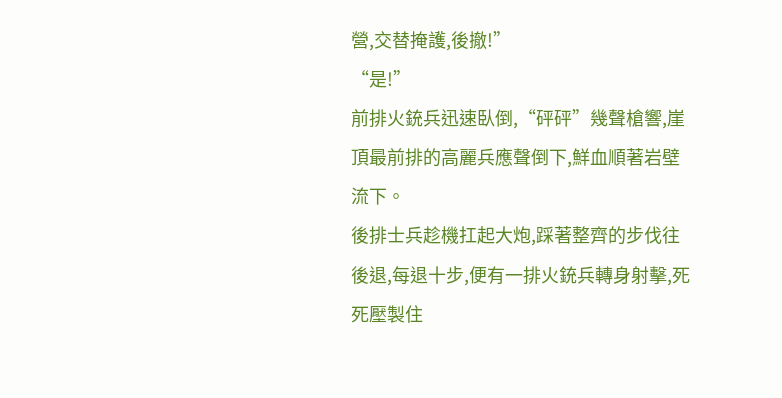營,交替掩護,後撤!”
“是!”
前排火銃兵迅速臥倒,“砰砰”幾聲槍響,崖頂最前排的高麗兵應聲倒下,鮮血順著岩壁流下。
後排士兵趁機扛起大炮,踩著整齊的步伐往後退,每退十步,便有一排火銃兵轉身射擊,死死壓製住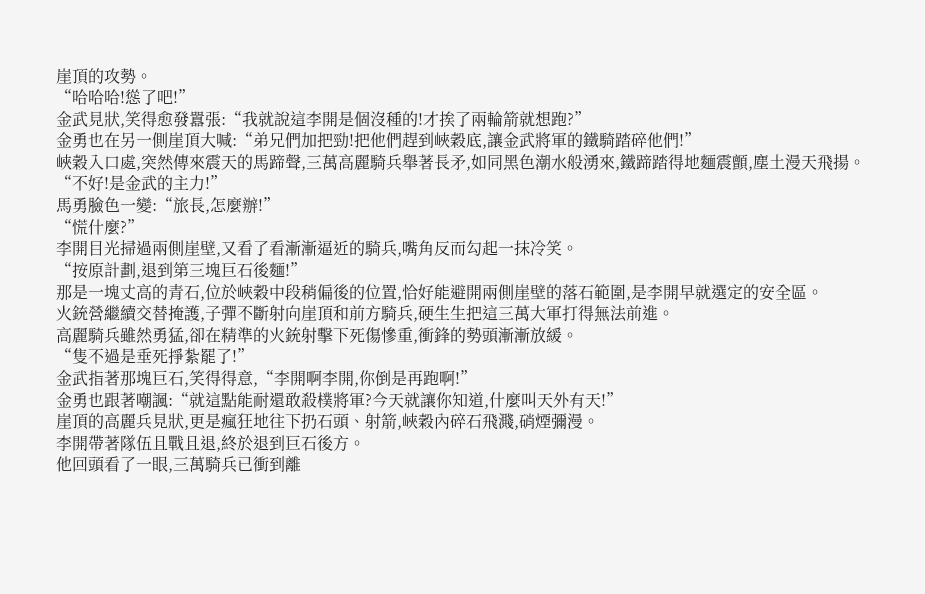崖頂的攻勢。
“哈哈哈!慫了吧!”
金武見狀,笑得愈發囂張:“我就說這李開是個沒種的!才挨了兩輪箭就想跑?”
金勇也在另一側崖頂大喊:“弟兄們加把勁!把他們趕到峽穀底,讓金武將軍的鐵騎踏碎他們!”
峽穀入口處,突然傳來震天的馬蹄聲,三萬高麗騎兵舉著長矛,如同黑色潮水般湧來,鐵蹄踏得地麵震顫,塵土漫天飛揚。
“不好!是金武的主力!”
馬勇臉色一變:“旅長,怎麼辦!”
“慌什麼?”
李開目光掃過兩側崖壁,又看了看漸漸逼近的騎兵,嘴角反而勾起一抹冷笑。
“按原計劃,退到第三塊巨石後麵!”
那是一塊丈高的青石,位於峽穀中段稍偏後的位置,恰好能避開兩側崖壁的落石範圍,是李開早就選定的安全區。
火銃營繼續交替掩護,子彈不斷射向崖頂和前方騎兵,硬生生把這三萬大軍打得無法前進。
高麗騎兵雖然勇猛,卻在精準的火銃射擊下死傷慘重,衝鋒的勢頭漸漸放緩。
“隻不過是垂死掙紮罷了!”
金武指著那塊巨石,笑得得意,“李開啊李開,你倒是再跑啊!”
金勇也跟著嘲諷:“就這點能耐還敢殺樸將軍?今天就讓你知道,什麼叫天外有天!”
崖頂的高麗兵見狀,更是瘋狂地往下扔石頭、射箭,峽穀內碎石飛濺,硝煙彌漫。
李開帶著隊伍且戰且退,終於退到巨石後方。
他回頭看了一眼,三萬騎兵已衝到離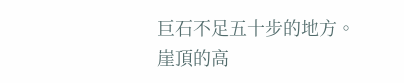巨石不足五十步的地方。
崖頂的高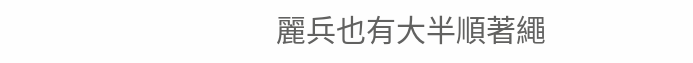麗兵也有大半順著繩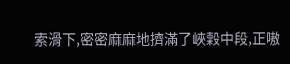索滑下,密密麻麻地擠滿了峽穀中段,正嗷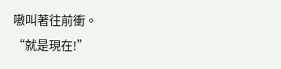嗷叫著往前衝。
“就是現在!”